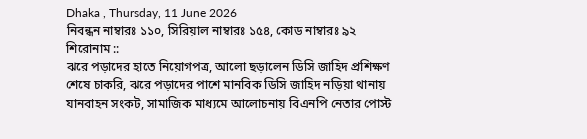Dhaka , Thursday, 11 June 2026
নিবন্ধন নাম্বারঃ ১১০, সিরিয়াল নাম্বারঃ ১৫৪, কোড নাম্বারঃ ৯২
শিরোনাম ::
ঝরে পড়াদের হাতে নিয়োগপত্র, আলো ছড়ালেন ডিসি জাহিদ প্রশিক্ষণ শেষে চাকরি, ঝরে পড়াদের পাশে মানবিক ডিসি জাহিদ নড়িয়া থানায় যানবাহন সংকট, সামাজিক মাধ্যমে আলোচনায় বিএনপি নেতার পোস্ট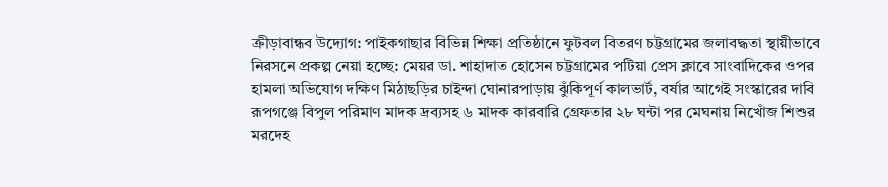ক্রীড়াবান্ধব উদ্যোগ: পাইকগাছার বিভিন্ন শিক্ষা প্রতিষ্ঠানে ফুটবল বিতরণ চট্টগ্রামের জলাবদ্ধতা স্থায়ীভাবে নিরসনে প্রকল্প নেয়া হচ্ছে: মেয়র ডা. শাহাদাত হোসেন চট্টগ্রামের পটিয়া প্রেস ক্লাবে সাংবাদিকের ওপর হামলা অভিযোগ দক্ষিণ মিঠাছড়ির চাইন্দা ঘোনারপাড়ায় ঝুঁকিপূর্ণ কালভার্ট, বর্ষার আগেই সংস্কারের দাবি রূপগঞ্জে বিপুল পরিমাণ মাদক দ্রব্যসহ ৬ মাদক কারবারি গ্রেফতার ২৮ ঘন্টা পর মেঘনায় নিখোঁজ শিশুর মরদেহ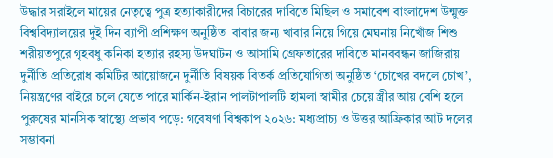উদ্ধার সরাইলে মায়ের নেতৃত্বে পুত্র হত্যাকারীদের বিচারের দাবিতে মিছিল ও সমাবেশ বাংলাদেশ উন্মুক্ত বিশ্ববিদ্যালয়ের দুই দিন ব্যাপী প্রশিক্ষণ অনুষ্ঠিত  বাবার জন্য খাবার নিয়ে গিয়ে মেঘনায় নিখোঁজ শিশু শরীয়তপুরে গৃহবধু কনিকা হত্যার রহস্য উদঘাটন ও আসামি গ্রেফতারের দাবিতে মানববন্ধন জাজিরায় দুর্নীতি প্রতিরোধ কমিটির আয়োজনে দুর্নীতি বিষয়ক বিতর্ক প্রতিযোগিতা অনুষ্ঠিত ‘চোখের বদলে চোখ’, নিয়ন্ত্রণের বাইরে চলে যেতে পারে মার্কিন-ইরান পালটাপালটি হামলা স্বামীর চেয়ে স্ত্রীর আয় বেশি হলে পুরুষের মানসিক স্বাস্থ্যে প্রভাব পড়ে: গবেষণা বিশ্বকাপ ২০২৬: মধ্যপ্রাচ্য ও উত্তর আফ্রিকার আট দলের সম্ভাবনা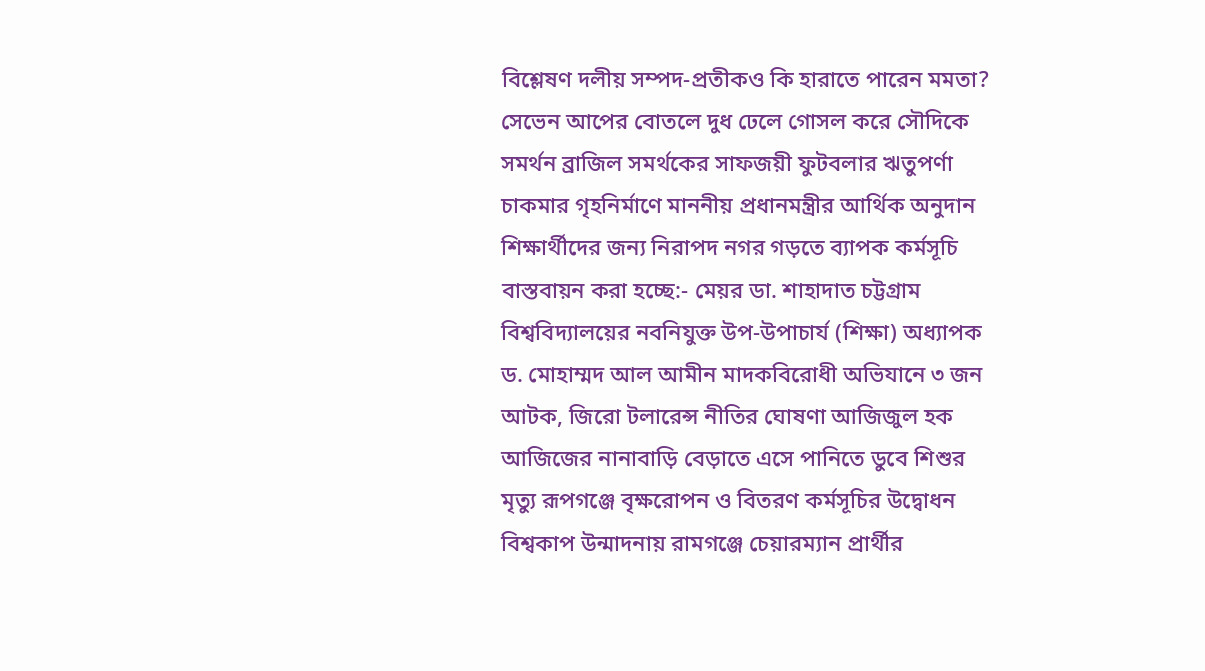বিশ্লেষণ দলীয় সম্পদ-প্রতীকও কি হারাতে পারেন মমতা? সেভেন আপের বোতলে দুধ ঢেলে গোসল করে সৌদিকে সমর্থন ব্রাজিল সমর্থকের সাফজয়ী ফুটবলার ঋতুপর্ণা চাকমার গৃহনির্মাণে মাননীয় প্রধানমন্ত্রীর আর্থিক অনুদান শিক্ষার্থীদের জন্য নিরাপদ নগর গড়তে ব্যাপক কর্মসূচি বাস্তবায়ন করা হচ্ছে:- মেয়র ডা. শাহাদাত চট্টগ্রাম বিশ্ববিদ্যালয়ের নবনিযুক্ত উপ-উপাচার্য (শিক্ষা) অধ্যাপক ড. মোহাম্মদ আল আমীন মাদকবিরোধী অভিযানে ৩ জন আটক, জিরো টলারেন্স নীতির ঘোষণা আজিজুল হক আজিজের নানাবাড়ি বেড়াতে এসে পানিতে ডুবে শিশুর মৃত্যু রূপগঞ্জে বৃক্ষরোপন ও বিতরণ কর্মসূচির উদ্বোধন  বিশ্বকাপ উন্মাদনায় রামগঞ্জে চেয়ারম্যান প্রার্থীর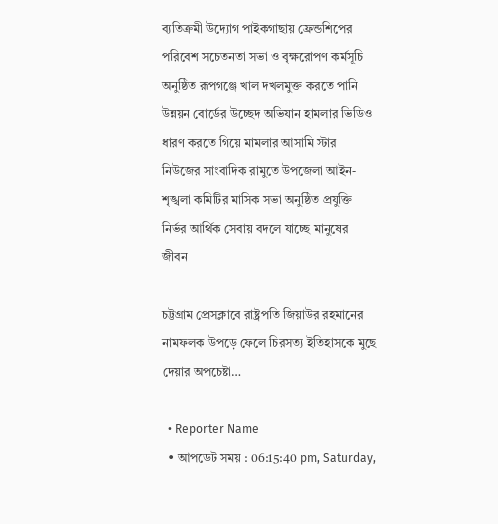ব্যতিক্রমী উদ্যোগ পাইকগাছায় ফ্রেন্ডশিপের পরিবেশ সচেতনতা সভা ও বৃক্ষরোপণ কর্মসূচি অনুষ্ঠিত রূপগঞ্জে খাল দখলমুক্ত করতে পানি উন্নয়ন বোর্ডের উচ্ছেদ অভিযান হামলার ভিডিও ধারণ করতে গিয়ে মামলার আসামি স্টার নিউজের সাংবাদিক রামুতে উপজেলা আইন-শৃঙ্খলা কমিটির মাসিক সভা অনুষ্ঠিত প্রযুক্তি নির্ভর আর্থিক সেবায় বদলে যাচ্ছে মানুষের জীবন

চট্টগ্রাম প্রেসক্লাবে রাষ্ট্রপতি জিয়াউর রহমানের নামফলক উপড়ে ফেলে চিরসত্য ইতিহাসকে মুছে দেয়ার অপচেষ্টা…

  • Reporter Name
  • আপডেট সময় : 06:15:40 pm, Saturday,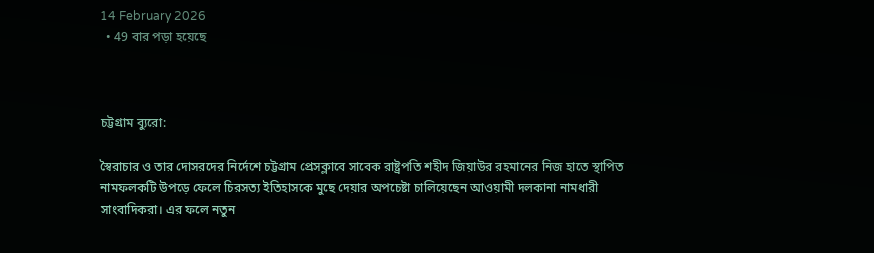14 February 2026
  • 49 বার পড়া হয়েছে



চট্টগ্রাম ব্যুরো:

স্বৈরাচার ও তার দোসরদের নির্দেশে চট্টগ্রাম প্রেসক্লাবে সাবেক রাষ্ট্রপতি শহীদ জিয়াউর রহমানের নিজ হাতে স্থাপিত নামফলকটি উপড়ে ফেলে চিরসত্য ইতিহাসকে মুছে দেয়ার অপচেষ্টা চালিয়েছেন আওয়ামী দলকানা নামধারী সাংবাদিকরা। এর ফলে নতুন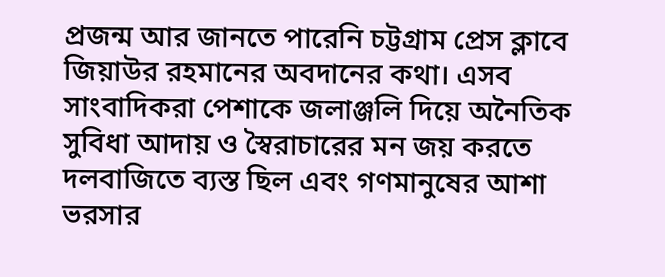প্রজন্ম আর জানতে পারেনি চট্টগ্রাম প্রেস ক্লাবে জিয়াউর রহমানের অবদানের কথা। এসব সাংবাদিকরা পেশাকে জলাঞ্জলি দিয়ে অনৈতিক সুবিধা আদায় ও স্বৈরাচারের মন জয় করতে দলবাজিতে ব্যস্ত ছিল এবং গণমানুষের আশা ভরসার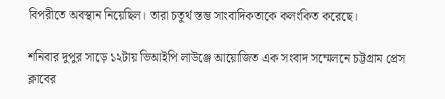বিপরীতে অবস্থান নিয়েছিল। তারা চতুর্থ স্তম্ভ সাংবাদিকতাকে কলংকিত করেছে।

শনিবার দুপুর সাড়ে ১২টায় ভিআইপি লাউঞ্জে আয়োজিত এক সংবাদ সম্মেলনে চট্টগ্রাম প্রেস ক্লাবের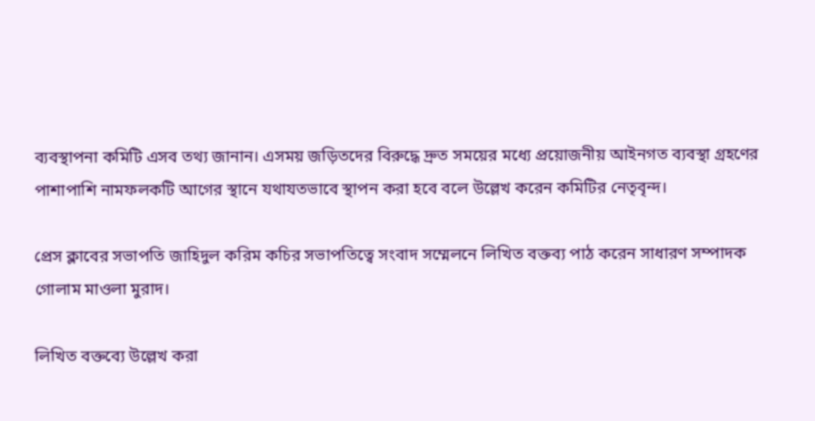ব্যবস্থাপনা কমিটি এসব তথ্য জানান। এসময় জড়িতদের বিরুদ্ধে দ্রুত সময়ের মধ্যে প্রয়োজনীয় আইনগত ব্যবস্থা গ্রহণের পাশাপাশি নামফলকটি আগের স্থানে যথাযতভাবে স্থাপন করা হবে বলে উল্লেখ করেন কমিটির নেতৃবৃন্দ।

প্রেস ক্লাবের সভাপতি জাহিদুল করিম কচির সভাপতিত্বে সংবাদ সম্মেলনে লিখিত বক্তব্য পাঠ করেন সাধারণ সম্পাদক গোলাম মাওলা মুরাদ।

লিখিত বক্তব্যে উল্লেখ করা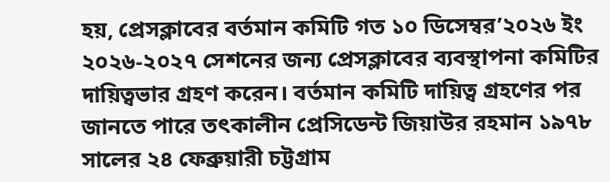হয়, প্রেসক্লাবের বর্তমান কমিটি গত ১০ ডিসেম্বর’২০২৬ ইং ২০২৬-২০২৭ সেশনের জন্য প্রেসক্লাবের ব্যবস্থাপনা কমিটির দায়িত্বভার গ্রহণ করেন। বর্তমান কমিটি দায়িত্ব গ্রহণের পর জানতে পারে তৎকালীন প্রেসিডেন্ট জিয়াউর রহমান ১৯৭৮ সালের ২৪ ফেব্রুয়ারী চট্টগ্রাম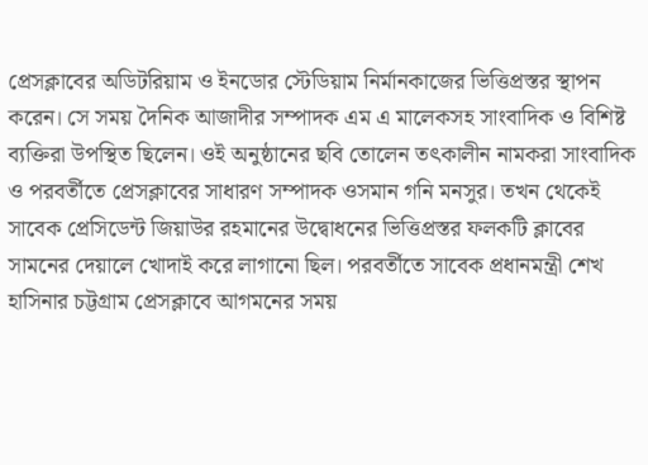প্রেসক্লাবের অডিটরিয়াম ও ইনডোর স্টেডিয়াম নির্মানকাজের ভিত্তিপ্রস্তর স্থাপন করেন। সে সময় দৈনিক আজাদীর সম্পাদক এম এ মালেকসহ সাংবাদিক ও বিশিষ্ট ব্যক্তিরা উপস্থিত ছিলেন। ওই অনুষ্ঠানের ছবি তোলেন তৎকালীন নামকরা সাংবাদিক ও পরবর্তীতে প্রেসক্লাবের সাধারণ সম্পাদক ওসমান গনি মনসুর। তখন থেকেই সাবেক প্রেসিডেন্ট জিয়াউর রহমানের উদ্বোধনের ভিত্তিপ্রস্তর ফলকটি ক্লাবের সামনের দেয়ালে খোদাই করে লাগানো ছিল। পরবর্তীতে সাবেক প্রধানমন্ত্রী শেখ হাসিনার চট্টগ্রাম প্রেসক্লাবে আগমনের সময়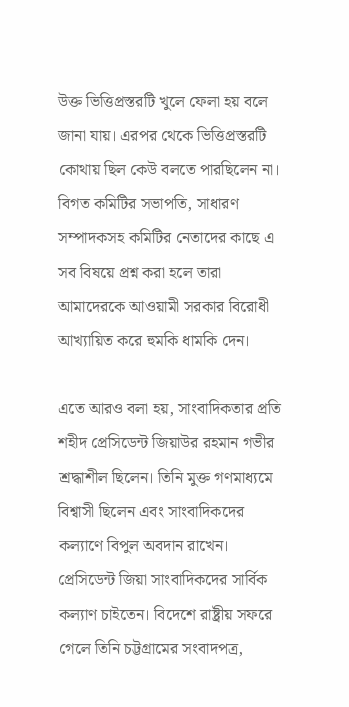উক্ত ভিত্তিপ্রস্তরটি খুলে ফেলা হয় বলে জানা যায়। এরপর থেকে ভিত্তিপ্রস্তরটি কোথায় ছিল কেউ বলতে পারছিলেন না। বিগত কমিটির সভাপতি, সাধারণ সম্পাদকসহ কমিটির নেতাদের কাছে এ সব বিষয়ে প্রশ্ন করা হলে তারা আমাদেরকে আওয়ামী সরকার বিরোধী আখ্যায়িত করে হুমকি ধামকি দেন।

এতে আরও বলা হয়, সাংবাদিকতার প্রতি শহীদ প্রেসিডেন্ট জিয়াউর রহমান গভীর শ্রদ্ধাশীল ছিলেন। তিনি মুক্ত গণমাধ্যমে বিশ্বাসী ছিলেন এবং সাংবাদিকদের কল্যাণে বিপুল অবদান রাখেন। প্রেসিডেন্ট জিয়া সাংবাদিকদের সার্বিক কল্যাণ চাইতেন। বিদেশে রাষ্ট্রীয় সফরে গেলে তিনি চট্টগ্রামের সংবাদপত্র,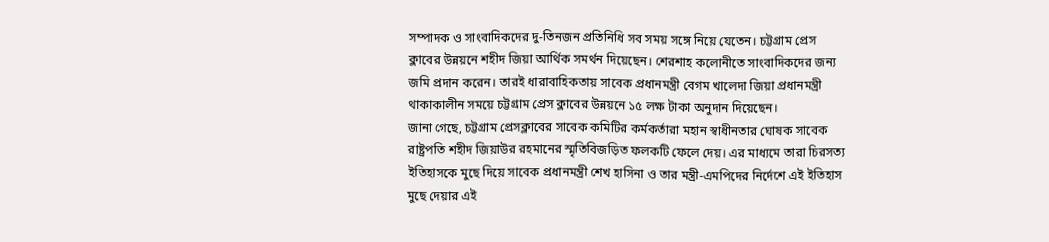সম্পাদক ও সাংবাদিকদের দু-তিনজন প্রতিনিধি সব সময় সঙ্গে নিয়ে যেতেন। চট্টগ্রাম প্রেস ক্লাবের উন্নয়নে শহীদ জিয়া আর্থিক সমর্থন দিয়েছেন। শেরশাহ কলোনীতে সাংবাদিকদের জন্য জমি প্রদান করেন। তারই ধারাবাহিকতায় সাবেক প্রধানমন্ত্রী বেগম খালেদা জিয়া প্রধানমন্ত্রী থাকাকালীন সময়ে চট্টগ্রাম প্রেস ক্লাবের উন্নয়নে ১৫ লক্ষ টাকা অনুদান দিয়েছেন।
জানা গেছে, চট্টগ্রাম প্রেসক্লাবের সাবেক কমিটির কর্মকর্তারা মহান স্বাধীনতার ঘোষক সাবেক রাষ্ট্রপতি শহীদ জিয়াউর রহমানের স্মৃতিবিজড়িত ফলকটি ফেলে দেয়। এর মাধ্যমে তারা চিরসত্য ইতিহাসকে মুছে দিয়ে সাবেক প্রধানমন্ত্রী শেখ হাসিনা ও তার মন্ত্রী-এমপিদের নির্দেশে এই ইতিহাস মুছে দেয়ার এই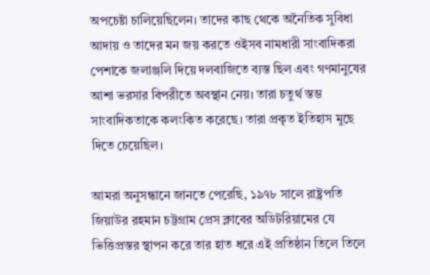অপচেষ্টা চালিয়েছিলেন। তাদের কাছ থেকে অনৈতিক সুবিধা আদায় ও তাদের মন জয় করতে ওইসব নামধারী সাংবাদিকরা পেশাকে জলাঞ্জলি দিয়ে দলবাজিতে ব্যস্ত ছিল এবং গণমানুষের আশা ভরসার বিপরীতে অবস্থান নেয়। তারা চতুর্থ স্তম্ভ সাংবাদিকতাকে কলংকিত করেছে। তারা প্রকৃত ইতিহাস মুছে দিতে চেয়েছিল।

আমরা অনুসন্ধানে জানতে পেরেছি, ১৯৭৮ সালে রাষ্ট্রপতি জিয়াউর রহমান চট্টগ্রাম প্রেস ক্লাবের অডিটরিয়ামের যে ভিত্তিপ্রস্তর স্থাপন করে তার হাত ধরে এই প্রতিষ্ঠান তিলে তিলে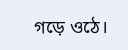গড়ে ওঠে।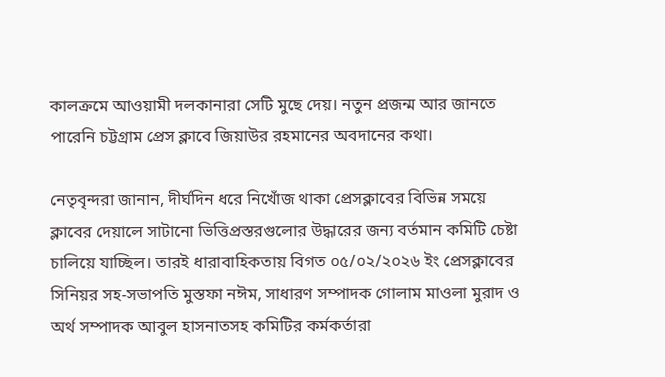কালক্রমে আওয়ামী দলকানারা সেটি মুছে দেয়। নতুন প্রজন্ম আর জানতে পারেনি চট্টগ্রাম প্রেস ক্লাবে জিয়াউর রহমানের অবদানের কথা।

নেতৃবৃন্দরা জানান, দীর্ঘদিন ধরে নিখোঁজ থাকা প্রেসক্লাবের বিভিন্ন সময়ে ক্লাবের দেয়ালে সাটানো ভিত্তিপ্রস্তরগুলোর উদ্ধারের জন্য বর্তমান কমিটি চেষ্টা চালিয়ে যাচ্ছিল। তারই ধারাবাহিকতায় বিগত ০৫/০২/২০২৬ ইং প্রেসক্লাবের সিনিয়র সহ-সভাপতি মুস্তফা নঈম, সাধারণ সম্পাদক গোলাম মাওলা মুরাদ ও অর্থ সম্পাদক আবুল হাসনাতসহ কমিটির কর্মকর্তারা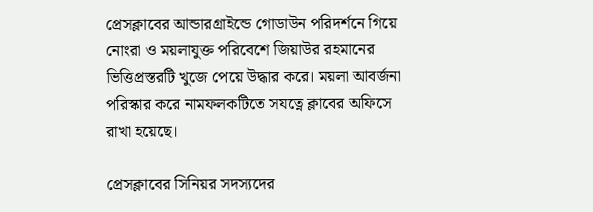প্রেসক্লাবের আন্ডারগ্রাইন্ডে গোডাউন পরিদর্শনে গিয়ে নোংরা ও ময়লাযুক্ত পরিবেশে জিয়াউর রহমানের ভিত্তিপ্রস্তরটি খুজে পেয়ে উদ্ধার করে। ময়লা আবর্জনা পরিস্কার করে নামফলকটিতে সযত্নে ক্লাবের অফিসে রাখা হয়েছে।

প্রেসক্লাবের সিনিয়র সদস্যদের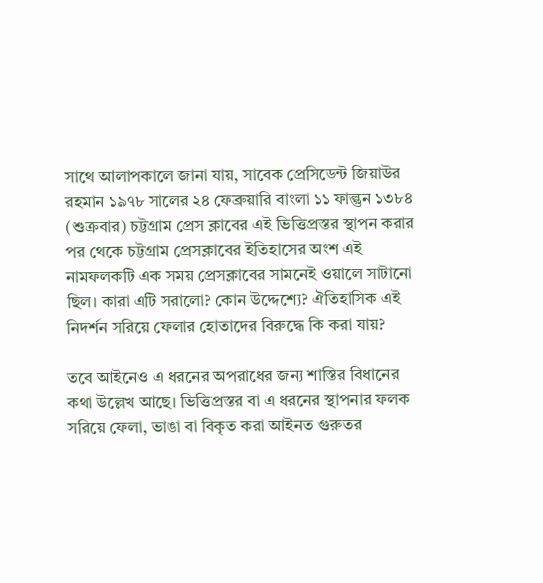সাথে আলাপকালে জানা যায়, সাবেক প্রেসিডেন্ট জিয়াউর রহমান ১৯৭৮ সালের ২৪ ফেব্রুয়ারি বাংলা ১১ ফাল্গুন ১৩৮৪ (শুক্রবার) চট্টগ্রাম প্রেস ক্লাবের এই ভিত্তিপ্রস্তর স্থাপন করার পর থেকে চট্টগ্রাম প্রেসক্লাবের ইতিহাসের অংশ এই নামফলকটি এক সময় প্রেসক্লাবের সামনেই ওয়ালে সাটানো ছিল। কারা এটি সরালো? কোন উদ্দেশ্যে? ঐতিহাসিক এই নিদর্শন সরিয়ে ফেলার হোতাদের বিরুদ্ধে কি করা যায়?

তবে আইনেও এ ধরনের অপরাধের জন্য শাস্তির বিধানের কথা উল্লেখ আছে। ভিত্তিপ্রস্তর বা এ ধরনের স্থাপনার ফলক সরিয়ে ফেলা, ভাঙা বা বিকৃত করা আইনত গুরুতর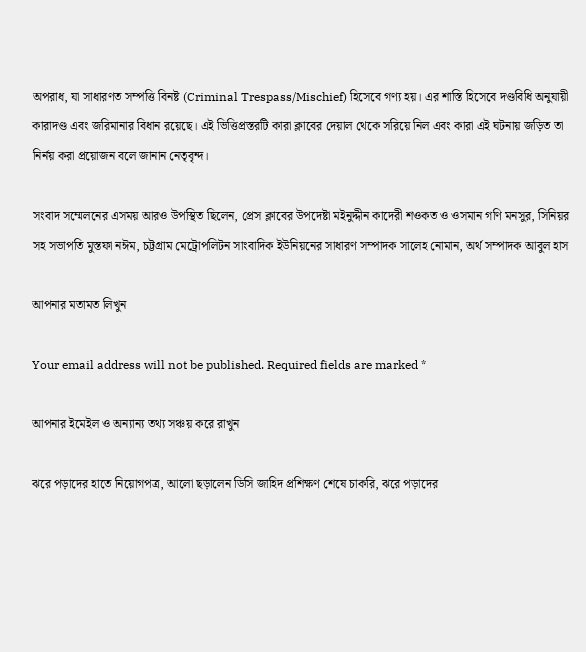অপরাধ, যা সাধারণত সম্পত্তি বিনষ্ট (Criminal Trespass/Mischief) হিসেবে গণ্য হয়। এর শাস্তি হিসেবে দণ্ডবিধি অনুযায়ী কারাদণ্ড এবং জরিমানার বিধান রয়েছে। এই ভিত্তিপ্রস্তরটি কারা ক্লাবের দেয়াল থেকে সরিয়ে নিল এবং কারা এই ঘটনায় জড়িত তা নির্নয় করা প্রয়োজন বলে জানান নেতৃবৃন্দ।

সংবাদ সম্মেলনের এসময় আরও উপস্থিত ছিলেন, প্রেস ক্লাবের উপদেষ্টা মইনুদ্দীন কাদেরী শওকত ও ওসমান গণি মনসুর, সিনিয়র সহ সভাপতি মুস্তফা নঈম, চট্টগ্রাম মেট্রোপলিটন সাংবাদিক ইউনিয়নের সাধারণ সম্পাদক সালেহ নোমান, অর্থ সম্পাদক আবুল হাস

আপনার মতামত লিখুন

Your email address will not be published. Required fields are marked *

আপনার ইমেইল ও অন্যান্য তথ্য সঞ্চয় করে রাখুন

ঝরে পড়াদের হাতে নিয়োগপত্র, আলো ছড়ালেন ডিসি জাহিদ প্রশিক্ষণ শেষে চাকরি, ঝরে পড়াদের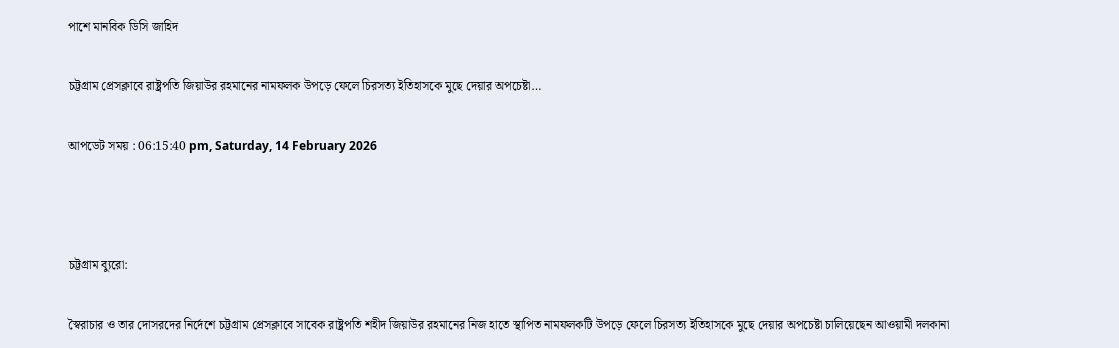পাশে মানবিক ডিসি জাহিদ

চট্টগ্রাম প্রেসক্লাবে রাষ্ট্রপতি জিয়াউর রহমানের নামফলক উপড়ে ফেলে চিরসত্য ইতিহাসকে মুছে দেয়ার অপচেষ্টা…

আপডেট সময় : 06:15:40 pm, Saturday, 14 February 2026



চট্টগ্রাম ব্যুরো:

স্বৈরাচার ও তার দোসরদের নির্দেশে চট্টগ্রাম প্রেসক্লাবে সাবেক রাষ্ট্রপতি শহীদ জিয়াউর রহমানের নিজ হাতে স্থাপিত নামফলকটি উপড়ে ফেলে চিরসত্য ইতিহাসকে মুছে দেয়ার অপচেষ্টা চালিয়েছেন আওয়ামী দলকানা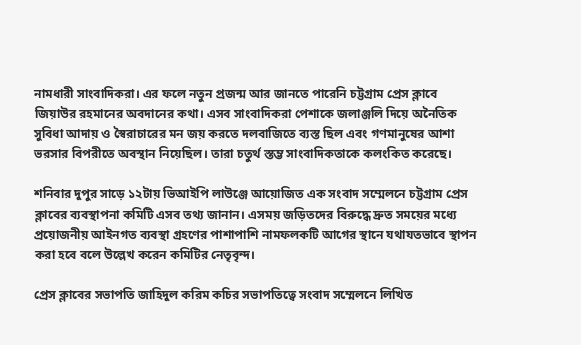নামধারী সাংবাদিকরা। এর ফলে নতুন প্রজন্ম আর জানতে পারেনি চট্টগ্রাম প্রেস ক্লাবে জিয়াউর রহমানের অবদানের কথা। এসব সাংবাদিকরা পেশাকে জলাঞ্জলি দিয়ে অনৈতিক সুবিধা আদায় ও স্বৈরাচারের মন জয় করতে দলবাজিতে ব্যস্ত ছিল এবং গণমানুষের আশা ভরসার বিপরীতে অবস্থান নিয়েছিল। তারা চতুর্থ স্তম্ভ সাংবাদিকতাকে কলংকিত করেছে।

শনিবার দুপুর সাড়ে ১২টায় ভিআইপি লাউঞ্জে আয়োজিত এক সংবাদ সম্মেলনে চট্টগ্রাম প্রেস ক্লাবের ব্যবস্থাপনা কমিটি এসব তথ্য জানান। এসময় জড়িতদের বিরুদ্ধে দ্রুত সময়ের মধ্যে প্রয়োজনীয় আইনগত ব্যবস্থা গ্রহণের পাশাপাশি নামফলকটি আগের স্থানে যথাযতভাবে স্থাপন করা হবে বলে উল্লেখ করেন কমিটির নেতৃবৃন্দ।

প্রেস ক্লাবের সভাপতি জাহিদুল করিম কচির সভাপতিত্বে সংবাদ সম্মেলনে লিখিত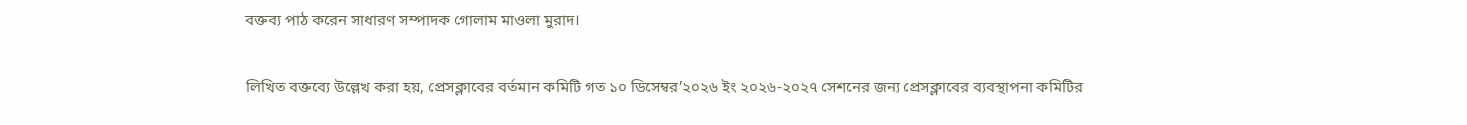বক্তব্য পাঠ করেন সাধারণ সম্পাদক গোলাম মাওলা মুরাদ।

লিখিত বক্তব্যে উল্লেখ করা হয়, প্রেসক্লাবের বর্তমান কমিটি গত ১০ ডিসেম্বর’২০২৬ ইং ২০২৬-২০২৭ সেশনের জন্য প্রেসক্লাবের ব্যবস্থাপনা কমিটির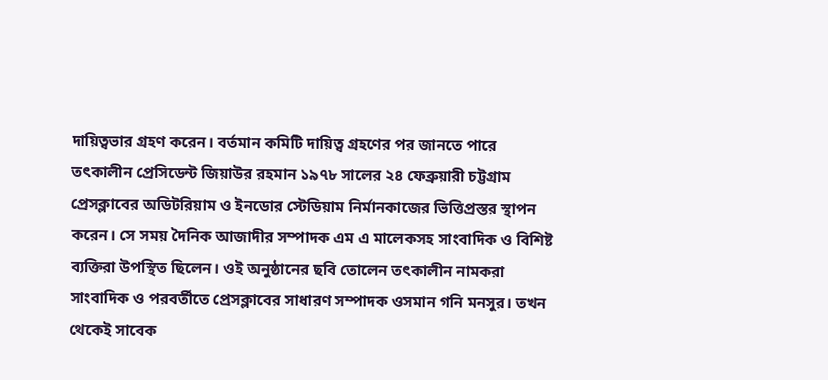দায়িত্বভার গ্রহণ করেন। বর্তমান কমিটি দায়িত্ব গ্রহণের পর জানতে পারে তৎকালীন প্রেসিডেন্ট জিয়াউর রহমান ১৯৭৮ সালের ২৪ ফেব্রুয়ারী চট্টগ্রাম প্রেসক্লাবের অডিটরিয়াম ও ইনডোর স্টেডিয়াম নির্মানকাজের ভিত্তিপ্রস্তর স্থাপন করেন। সে সময় দৈনিক আজাদীর সম্পাদক এম এ মালেকসহ সাংবাদিক ও বিশিষ্ট ব্যক্তিরা উপস্থিত ছিলেন। ওই অনুষ্ঠানের ছবি তোলেন তৎকালীন নামকরা সাংবাদিক ও পরবর্তীতে প্রেসক্লাবের সাধারণ সম্পাদক ওসমান গনি মনসুর। তখন থেকেই সাবেক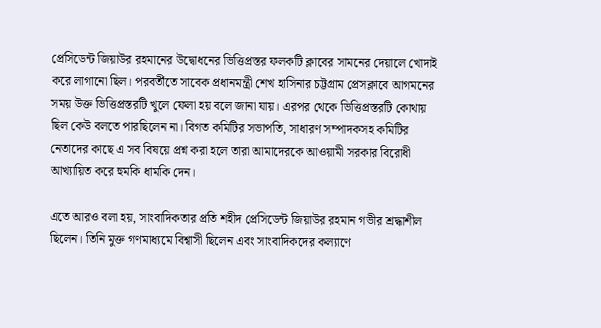প্রেসিডেন্ট জিয়াউর রহমানের উদ্বোধনের ভিত্তিপ্রস্তর ফলকটি ক্লাবের সামনের দেয়ালে খোদাই করে লাগানো ছিল। পরবর্তীতে সাবেক প্রধানমন্ত্রী শেখ হাসিনার চট্টগ্রাম প্রেসক্লাবে আগমনের সময় উক্ত ভিত্তিপ্রস্তরটি খুলে ফেলা হয় বলে জানা যায়। এরপর থেকে ভিত্তিপ্রস্তরটি কোথায় ছিল কেউ বলতে পারছিলেন না। বিগত কমিটির সভাপতি, সাধারণ সম্পাদকসহ কমিটির নেতাদের কাছে এ সব বিষয়ে প্রশ্ন করা হলে তারা আমাদেরকে আওয়ামী সরকার বিরোধী আখ্যায়িত করে হুমকি ধামকি দেন।

এতে আরও বলা হয়, সাংবাদিকতার প্রতি শহীদ প্রেসিডেন্ট জিয়াউর রহমান গভীর শ্রদ্ধাশীল ছিলেন। তিনি মুক্ত গণমাধ্যমে বিশ্বাসী ছিলেন এবং সাংবাদিকদের কল্যাণে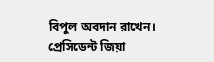বিপুল অবদান রাখেন। প্রেসিডেন্ট জিয়া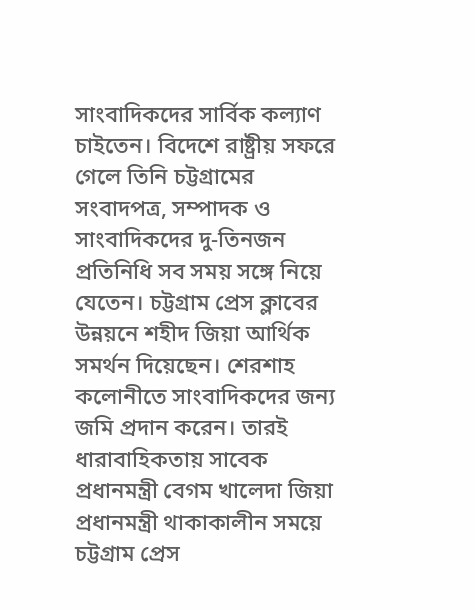সাংবাদিকদের সার্বিক কল্যাণ চাইতেন। বিদেশে রাষ্ট্রীয় সফরে গেলে তিনি চট্টগ্রামের সংবাদপত্র, সম্পাদক ও সাংবাদিকদের দু-তিনজন প্রতিনিধি সব সময় সঙ্গে নিয়ে যেতেন। চট্টগ্রাম প্রেস ক্লাবের উন্নয়নে শহীদ জিয়া আর্থিক সমর্থন দিয়েছেন। শেরশাহ কলোনীতে সাংবাদিকদের জন্য জমি প্রদান করেন। তারই ধারাবাহিকতায় সাবেক প্রধানমন্ত্রী বেগম খালেদা জিয়া প্রধানমন্ত্রী থাকাকালীন সময়ে চট্টগ্রাম প্রেস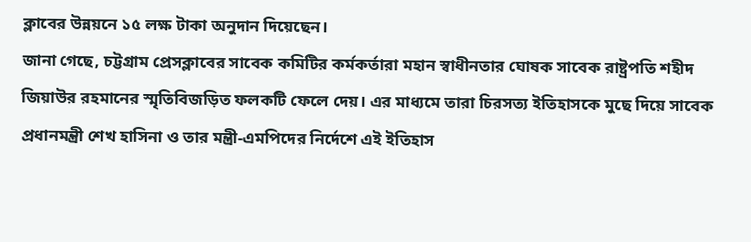ক্লাবের উন্নয়নে ১৫ লক্ষ টাকা অনুদান দিয়েছেন।
জানা গেছে, চট্টগ্রাম প্রেসক্লাবের সাবেক কমিটির কর্মকর্তারা মহান স্বাধীনতার ঘোষক সাবেক রাষ্ট্রপতি শহীদ জিয়াউর রহমানের স্মৃতিবিজড়িত ফলকটি ফেলে দেয়। এর মাধ্যমে তারা চিরসত্য ইতিহাসকে মুছে দিয়ে সাবেক প্রধানমন্ত্রী শেখ হাসিনা ও তার মন্ত্রী-এমপিদের নির্দেশে এই ইতিহাস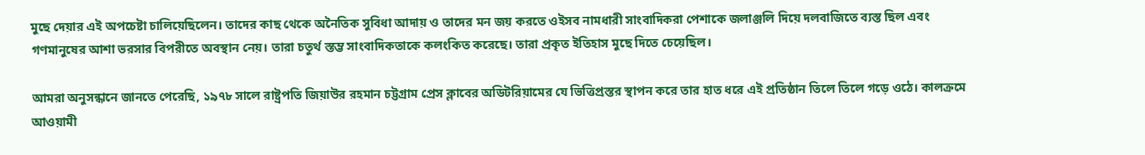মুছে দেয়ার এই অপচেষ্টা চালিয়েছিলেন। তাদের কাছ থেকে অনৈতিক সুবিধা আদায় ও তাদের মন জয় করতে ওইসব নামধারী সাংবাদিকরা পেশাকে জলাঞ্জলি দিয়ে দলবাজিতে ব্যস্ত ছিল এবং গণমানুষের আশা ভরসার বিপরীতে অবস্থান নেয়। তারা চতুর্থ স্তম্ভ সাংবাদিকতাকে কলংকিত করেছে। তারা প্রকৃত ইতিহাস মুছে দিতে চেয়েছিল।

আমরা অনুসন্ধানে জানতে পেরেছি, ১৯৭৮ সালে রাষ্ট্রপতি জিয়াউর রহমান চট্টগ্রাম প্রেস ক্লাবের অডিটরিয়ামের যে ভিত্তিপ্রস্তর স্থাপন করে তার হাত ধরে এই প্রতিষ্ঠান তিলে তিলে গড়ে ওঠে। কালক্রমে আওয়ামী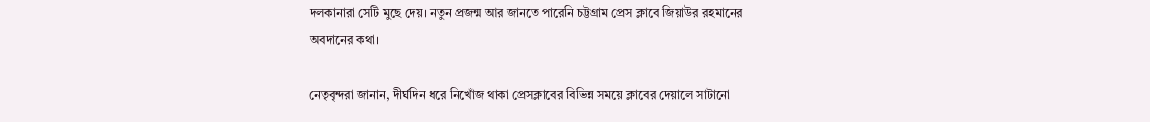দলকানারা সেটি মুছে দেয়। নতুন প্রজন্ম আর জানতে পারেনি চট্টগ্রাম প্রেস ক্লাবে জিয়াউর রহমানের অবদানের কথা।

নেতৃবৃন্দরা জানান, দীর্ঘদিন ধরে নিখোঁজ থাকা প্রেসক্লাবের বিভিন্ন সময়ে ক্লাবের দেয়ালে সাটানো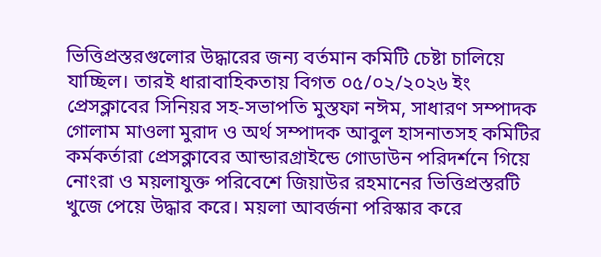ভিত্তিপ্রস্তরগুলোর উদ্ধারের জন্য বর্তমান কমিটি চেষ্টা চালিয়ে যাচ্ছিল। তারই ধারাবাহিকতায় বিগত ০৫/০২/২০২৬ ইং প্রেসক্লাবের সিনিয়র সহ-সভাপতি মুস্তফা নঈম, সাধারণ সম্পাদক গোলাম মাওলা মুরাদ ও অর্থ সম্পাদক আবুল হাসনাতসহ কমিটির কর্মকর্তারা প্রেসক্লাবের আন্ডারগ্রাইন্ডে গোডাউন পরিদর্শনে গিয়ে নোংরা ও ময়লাযুক্ত পরিবেশে জিয়াউর রহমানের ভিত্তিপ্রস্তরটি খুজে পেয়ে উদ্ধার করে। ময়লা আবর্জনা পরিস্কার করে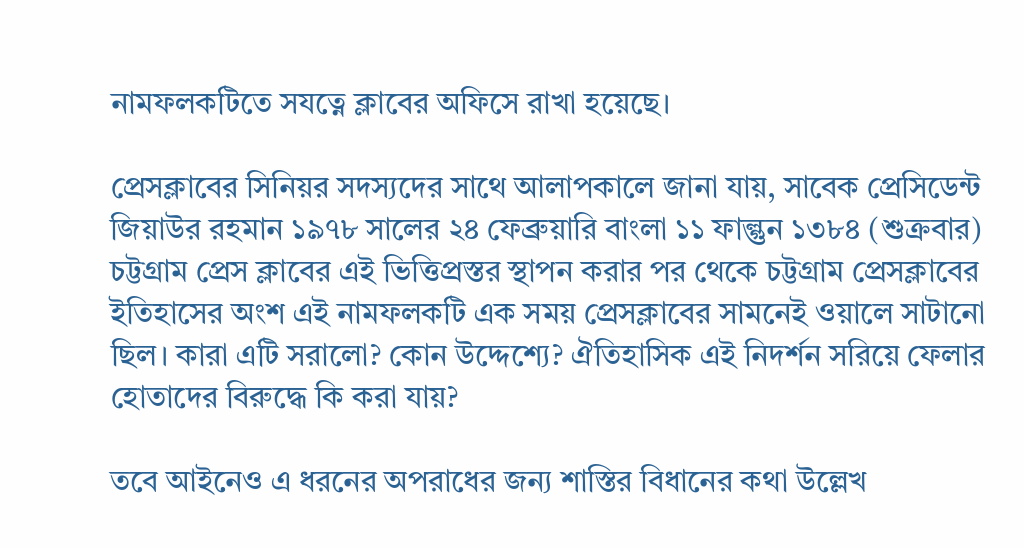নামফলকটিতে সযত্নে ক্লাবের অফিসে রাখা হয়েছে।

প্রেসক্লাবের সিনিয়র সদস্যদের সাথে আলাপকালে জানা যায়, সাবেক প্রেসিডেন্ট জিয়াউর রহমান ১৯৭৮ সালের ২৪ ফেব্রুয়ারি বাংলা ১১ ফাল্গুন ১৩৮৪ (শুক্রবার) চট্টগ্রাম প্রেস ক্লাবের এই ভিত্তিপ্রস্তর স্থাপন করার পর থেকে চট্টগ্রাম প্রেসক্লাবের ইতিহাসের অংশ এই নামফলকটি এক সময় প্রেসক্লাবের সামনেই ওয়ালে সাটানো ছিল। কারা এটি সরালো? কোন উদ্দেশ্যে? ঐতিহাসিক এই নিদর্শন সরিয়ে ফেলার হোতাদের বিরুদ্ধে কি করা যায়?

তবে আইনেও এ ধরনের অপরাধের জন্য শাস্তির বিধানের কথা উল্লেখ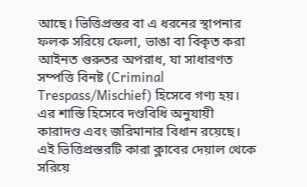আছে। ভিত্তিপ্রস্তর বা এ ধরনের স্থাপনার ফলক সরিয়ে ফেলা, ভাঙা বা বিকৃত করা আইনত গুরুতর অপরাধ, যা সাধারণত সম্পত্তি বিনষ্ট (Criminal Trespass/Mischief) হিসেবে গণ্য হয়। এর শাস্তি হিসেবে দণ্ডবিধি অনুযায়ী কারাদণ্ড এবং জরিমানার বিধান রয়েছে। এই ভিত্তিপ্রস্তরটি কারা ক্লাবের দেয়াল থেকে সরিয়ে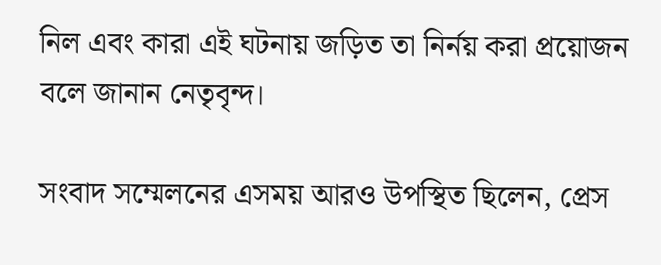নিল এবং কারা এই ঘটনায় জড়িত তা নির্নয় করা প্রয়োজন বলে জানান নেতৃবৃন্দ।

সংবাদ সম্মেলনের এসময় আরও উপস্থিত ছিলেন, প্রেস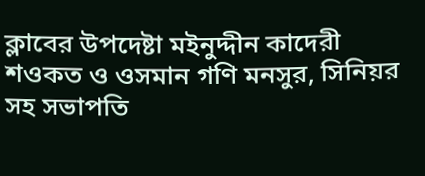ক্লাবের উপদেষ্টা মইনুদ্দীন কাদেরী শওকত ও ওসমান গণি মনসুর, সিনিয়র সহ সভাপতি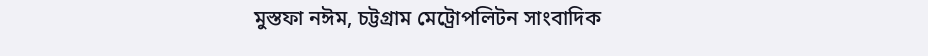মুস্তফা নঈম, চট্টগ্রাম মেট্রোপলিটন সাংবাদিক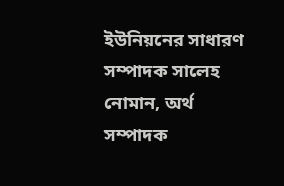ইউনিয়নের সাধারণ সম্পাদক সালেহ নোমান, অর্থ সম্পাদক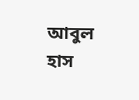আবুল হাস